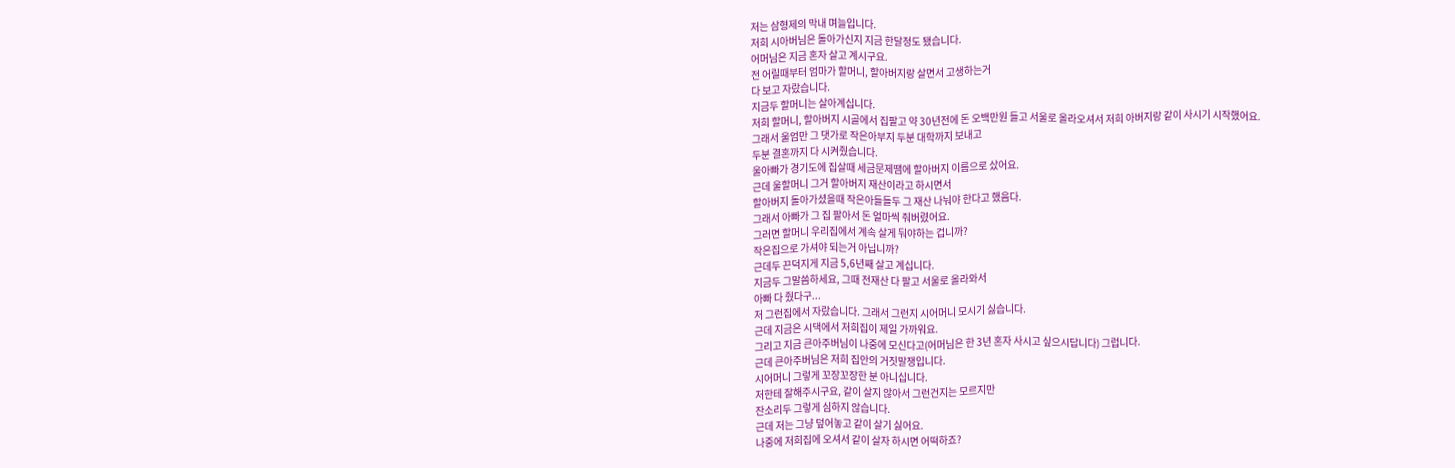저는 삼형제의 막내 며늘입니다.
저희 시아버님은 돌아가신지 지금 한달정도 됐습니다.
어머님은 지금 혼자 살고 계시구요.
전 어릴때부터 엄마가 할머니, 할아버지랑 살면서 고생하는거
다 보고 자랐습니다.
지금두 할머니는 살아계십니다.
저희 할머니, 할아버지 시골에서 집팔고 약 30년전에 돈 오백만원 들고 서울로 올라오셔서 저희 아버지랑 같이 사시기 시작했어요.
그래서 울엄만 그 댓가로 작은아부지 두분 대학까지 보내고
두분 결혼까지 다 시켜줬습니다.
울아빠가 경기도에 집살때 세금문제땜에 할아버지 이름으로 샀어요.
근데 울할머니 그거 할아버지 재산이라고 하시면서
할아버지 돌아가셨을때 작은아들들두 그 재산 나눠야 한다고 했음다.
그래서 아빠가 그 집 팔아서 돈 얼마씩 줘버렸어요.
그러면 할머니 우리집에서 계속 살게 둬야하는 겁니까?
작은집으로 가셔야 되는거 아닙니까?
근데두 끈덕지게 지금 5,6년째 살고 계십니다.
지금두 그말씀하세요, 그때 전재산 다 팔고 서울로 올라와서
아빠 다 줬다구...
저 그런집에서 자랐습니다. 그래서 그런지 시어머니 모시기 싫습니다.
근데 지금은 시댁에서 저희집이 제일 가까워요.
그리고 지금 큰아주버님이 나중에 모신다고(어머님은 한 3년 혼자 사시고 싶으시답니다) 그럽니다.
근데 큰아주버님은 저희 집안의 거짓말쟁입니다.
시어머니 그렇게 꼬장꼬장한 분 아니십니다.
저한테 잘해주시구요, 같이 살지 않아서 그런건지는 모르지만
잔소리두 그렇게 심하지 않습니다.
근데 저는 그냥 덮어놓고 같이 살기 싫어요.
나중에 저희집에 오셔서 같이 살자 하시면 어떡하죠?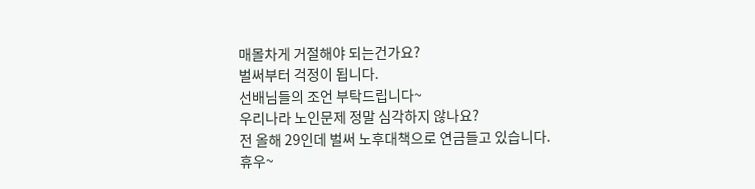매몰차게 거절해야 되는건가요?
벌써부터 걱정이 됩니다.
선배님들의 조언 부탁드립니다~
우리나라 노인문제 정말 심각하지 않나요?
전 올해 29인데 벌써 노후대책으로 연금들고 있습니다.
휴우~